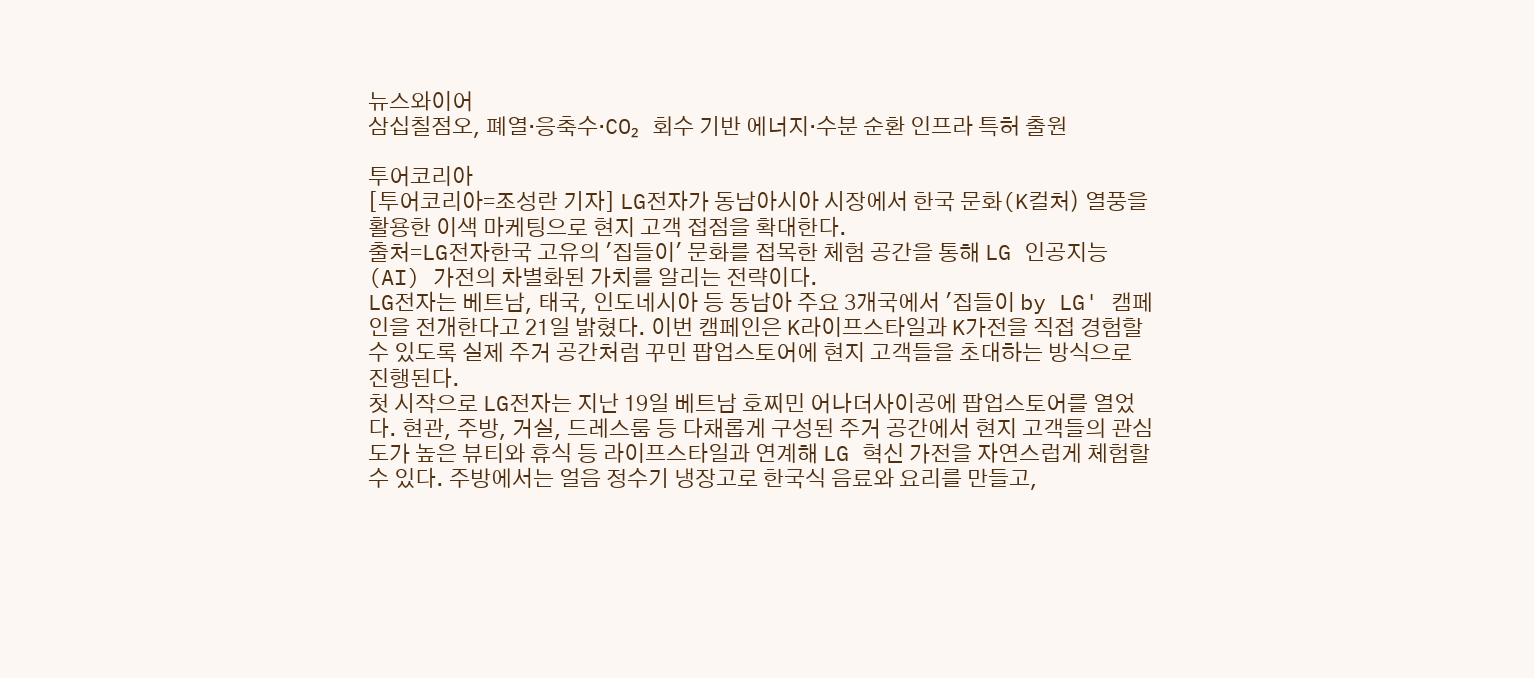뉴스와이어
삼십칠점오, 폐열·응축수·CO₂ 회수 기반 에너지·수분 순환 인프라 특허 출원

투어코리아
[투어코리아=조성란 기자] LG전자가 동남아시아 시장에서 한국 문화(K컬처) 열풍을 활용한 이색 마케팅으로 현지 고객 접점을 확대한다.
출처=LG전자한국 고유의 '집들이' 문화를 접목한 체험 공간을 통해 LG 인공지능(AI) 가전의 차별화된 가치를 알리는 전략이다.
LG전자는 베트남, 태국, 인도네시아 등 동남아 주요 3개국에서 '집들이 by LG' 캠페인을 전개한다고 21일 밝혔다. 이번 캠페인은 K라이프스타일과 K가전을 직접 경험할 수 있도록 실제 주거 공간처럼 꾸민 팝업스토어에 현지 고객들을 초대하는 방식으로 진행된다.
첫 시작으로 LG전자는 지난 19일 베트남 호찌민 어나더사이공에 팝업스토어를 열었다. 현관, 주방, 거실, 드레스룸 등 다채롭게 구성된 주거 공간에서 현지 고객들의 관심도가 높은 뷰티와 휴식 등 라이프스타일과 연계해 LG 혁신 가전을 자연스럽게 체험할 수 있다. 주방에서는 얼음 정수기 냉장고로 한국식 음료와 요리를 만들고,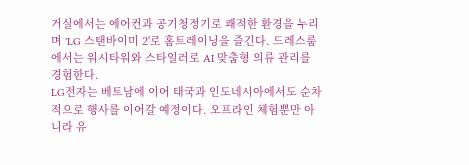거실에서는 에어컨과 공기청정기로 쾌적한 환경을 누리며 'LG 스탠바이미 2'로 홈트레이닝을 즐긴다. 드레스룸에서는 워시타워와 스타일러로 AI 맞춤형 의류 관리를 경험한다.
LG전자는 베트남에 이어 태국과 인도네시아에서도 순차적으로 행사를 이어갈 예정이다. 오프라인 체험뿐만 아니라 유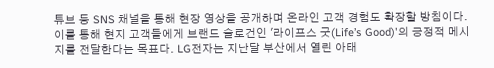튜브 등 SNS 채널을 통해 현장 영상을 공개하며 온라인 고객 경험도 확장할 방침이다. 이를 통해 현지 고객들에게 브랜드 슬로건인 '라이프스 굿(Life’s Good)'의 긍정적 메시지를 전달한다는 목표다. LG전자는 지난달 부산에서 열린 아태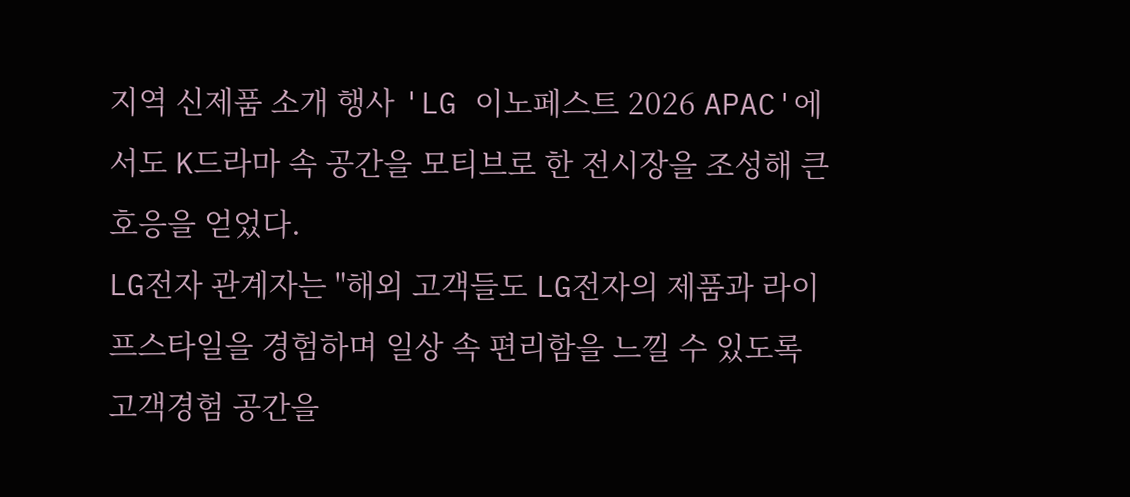지역 신제품 소개 행사 'LG 이노페스트 2026 APAC'에서도 K드라마 속 공간을 모티브로 한 전시장을 조성해 큰 호응을 얻었다.
LG전자 관계자는 "해외 고객들도 LG전자의 제품과 라이프스타일을 경험하며 일상 속 편리함을 느낄 수 있도록 고객경험 공간을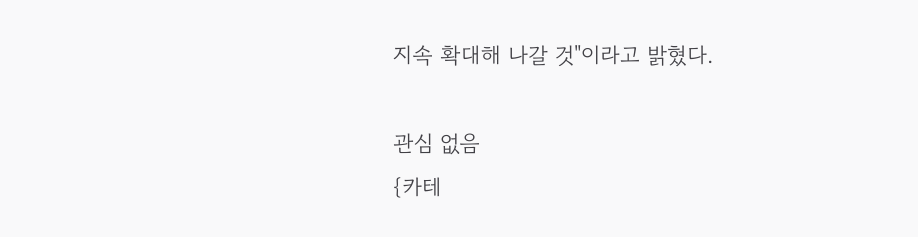지속 확대해 나갈 것"이라고 밝혔다.

관심 없음
{카테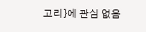고리}에 관심 없음